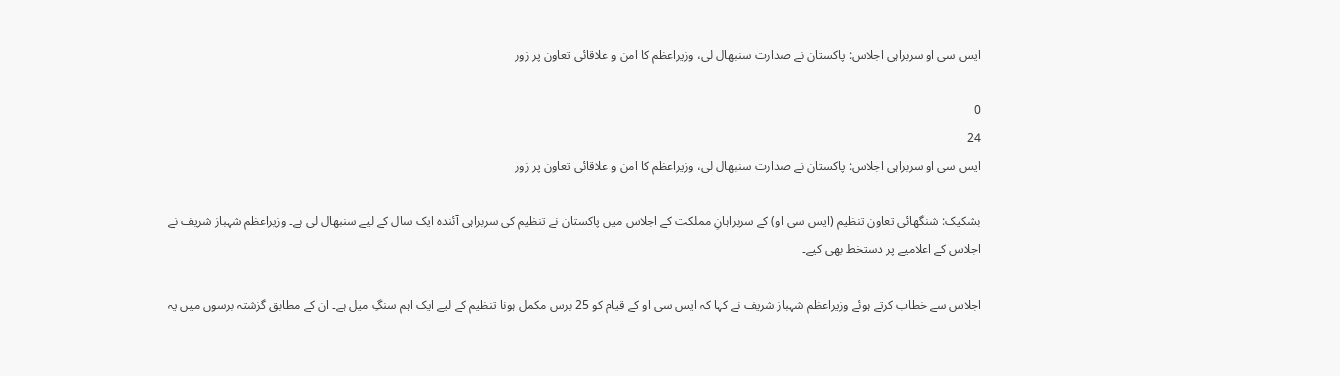ایس سی او سربراہی اجلاس: پاکستان نے صدارت سنبھال لی، وزیراعظم کا امن و علاقائی تعاون پر زور

0
24
ایس سی او سربراہی اجلاس: پاکستان نے صدارت سنبھال لی، وزیراعظم کا امن و علاقائی تعاون پر زور

بشکیک: شنگھائی تعاون تنظیم (ایس سی او) کے سربراہانِ مملکت کے اجلاس میں پاکستان نے تنظیم کی سربراہی آئندہ ایک سال کے لیے سنبھال لی ہے۔ وزیراعظم شہباز شریف نے اجلاس کے اعلامیے پر دستخط بھی کیے۔

اجلاس سے خطاب کرتے ہوئے وزیراعظم شہباز شریف نے کہا کہ ایس سی او کے قیام کو 25 برس مکمل ہونا تنظیم کے لیے ایک اہم سنگِ میل ہے۔ ان کے مطابق گزشتہ برسوں میں یہ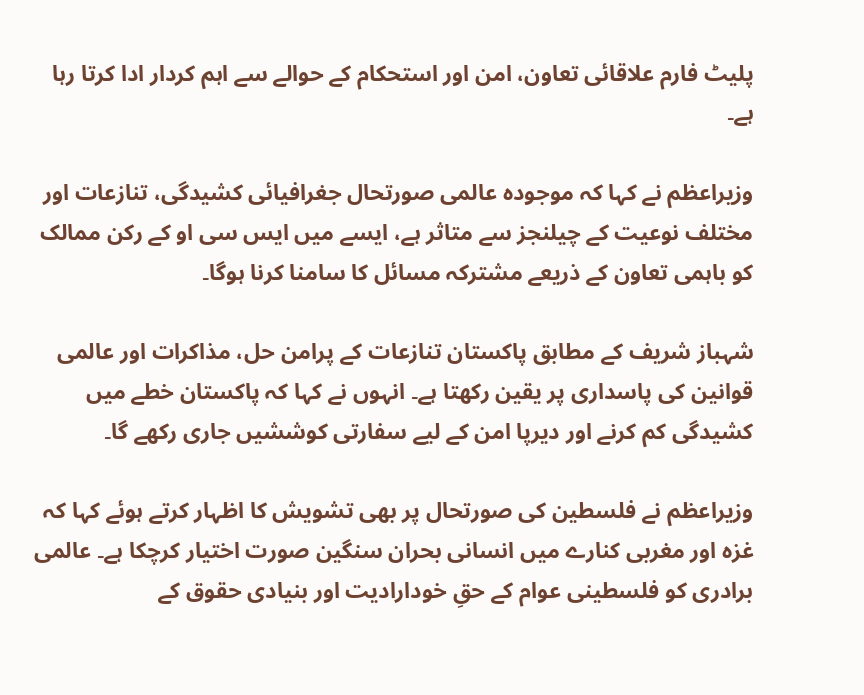پلیٹ فارم علاقائی تعاون، امن اور استحکام کے حوالے سے اہم کردار ادا کرتا رہا ہے۔

وزیراعظم نے کہا کہ موجودہ عالمی صورتحال جغرافیائی کشیدگی، تنازعات اور مختلف نوعیت کے چیلنجز سے متاثر ہے، ایسے میں ایس سی او کے رکن ممالک کو باہمی تعاون کے ذریعے مشترکہ مسائل کا سامنا کرنا ہوگا۔

شہباز شریف کے مطابق پاکستان تنازعات کے پرامن حل، مذاکرات اور عالمی قوانین کی پاسداری پر یقین رکھتا ہے۔ انہوں نے کہا کہ پاکستان خطے میں کشیدگی کم کرنے اور دیرپا امن کے لیے سفارتی کوششیں جاری رکھے گا۔

وزیراعظم نے فلسطین کی صورتحال پر بھی تشویش کا اظہار کرتے ہوئے کہا کہ غزہ اور مغربی کنارے میں انسانی بحران سنگین صورت اختیار کرچکا ہے۔ عالمی برادری کو فلسطینی عوام کے حقِ خودارادیت اور بنیادی حقوق کے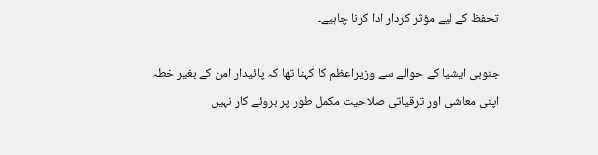تحفظ کے لیے مؤثر کردار ادا کرنا چاہیے۔

جنوبی ایشیا کے حوالے سے وزیراعظم کا کہنا تھا کہ پائیدار امن کے بغیر خطہ اپنی معاشی اور ترقیاتی صلاحیت مکمل طور پر بروئے کار نہیں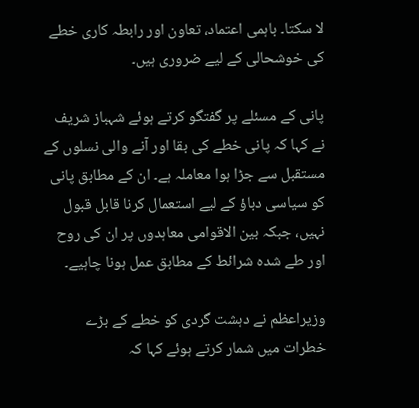لا سکتا۔ باہمی اعتماد، تعاون اور رابطہ کاری خطے کی خوشحالی کے لیے ضروری ہیں۔

پانی کے مسئلے پر گفتگو کرتے ہوئے شہباز شریف نے کہا کہ پانی خطے کی بقا اور آنے والی نسلوں کے مستقبل سے جڑا ہوا معاملہ ہے۔ ان کے مطابق پانی کو سیاسی دباؤ کے لیے استعمال کرنا قابل قبول نہیں، جبکہ بین الاقوامی معاہدوں پر ان کی روح اور طے شدہ شرائط کے مطابق عمل ہونا چاہیے۔

وزیراعظم نے دہشت گردی کو خطے کے بڑے خطرات میں شمار کرتے ہوئے کہا کہ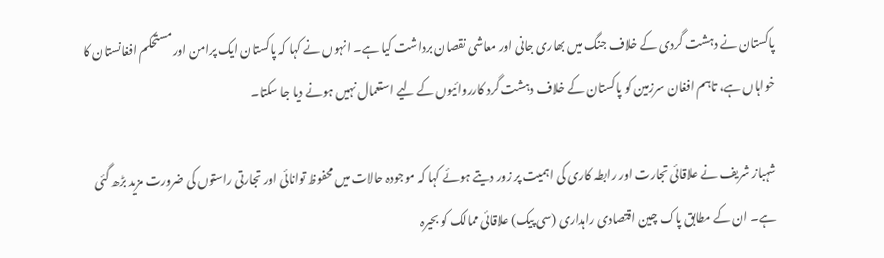پاکستان نے دہشت گردی کے خلاف جنگ میں بھاری جانی اور معاشی نقصان برداشت کیا ہے۔ انہوں نے کہا کہ پاکستان ایک پرامن اور مستحکم افغانستان کا خواہاں ہے، تاہم افغان سرزمین کو پاکستان کے خلاف دہشت گرد کارروائیوں کے لیے استعمال نہیں ہونے دیا جا سکتا۔

شہباز شریف نے علاقائی تجارت اور رابطہ کاری کی اہمیت پر زور دیتے ہوئے کہا کہ موجودہ حالات میں محفوظ توانائی اور تجارتی راستوں کی ضرورت مزید بڑھ گئی ہے۔ ان کے مطابق پاک چین اقتصادی راہداری (سی پیک) علاقائی ممالک کو بحیرہ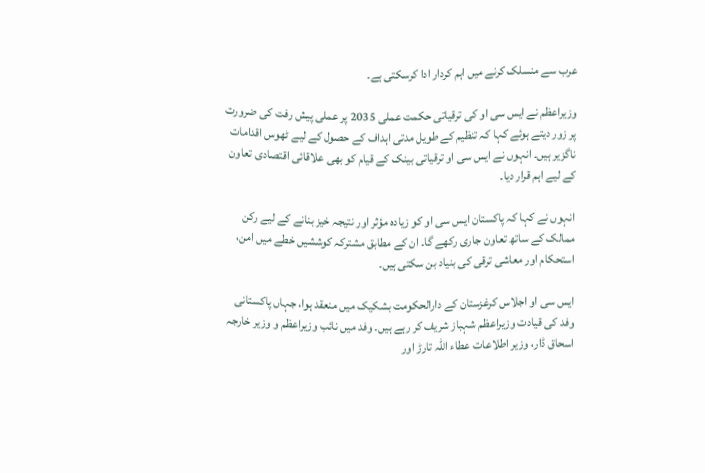عرب سے منسلک کرنے میں اہم کردار ادا کرسکتی ہے۔

وزیراعظم نے ایس سی او کی ترقیاتی حکمت عملی 2035 پر عملی پیش رفت کی ضرورت پر زور دیتے ہوئے کہا کہ تنظیم کے طویل مدتی اہداف کے حصول کے لیے ٹھوس اقدامات ناگزیر ہیں۔ انہوں نے ایس سی او ترقیاتی بینک کے قیام کو بھی علاقائی اقتصادی تعاون کے لیے اہم قرار دیا۔

انہوں نے کہا کہ پاکستان ایس سی او کو زیادہ مؤثر اور نتیجہ خیز بنانے کے لیے رکن ممالک کے ساتھ تعاون جاری رکھے گا۔ ان کے مطابق مشترکہ کوششیں خطے میں امن، استحکام اور معاشی ترقی کی بنیاد بن سکتی ہیں۔

ایس سی او اجلاس کرغزستان کے دارالحکومت بشکیک میں منعقد ہوا، جہاں پاکستانی وفد کی قیادت وزیراعظم شہباز شریف کر رہے ہیں۔ وفد میں نائب وزیراعظم و وزیر خارجہ اسحاق ڈار، وزیر اطلاعات عطاء اللہ تارڑ اور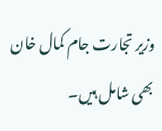وزیر تجارت جام کمال خان بھی شامل ہیں۔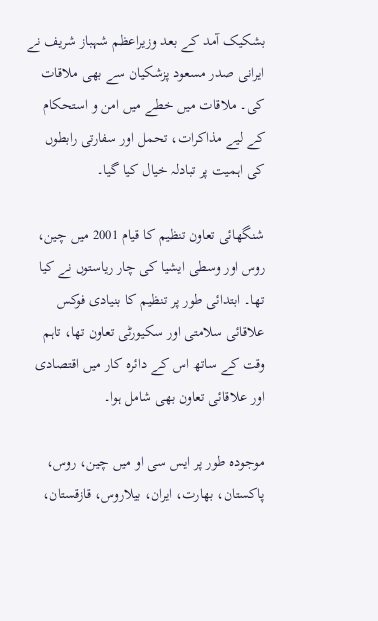بشکیک آمد کے بعد وزیراعظم شہباز شریف نے ایرانی صدر مسعود پزشکیان سے بھی ملاقات کی۔ ملاقات میں خطے میں امن و استحکام کے لیے مذاکرات، تحمل اور سفارتی رابطوں کی اہمیت پر تبادلہ خیال کیا گیا۔

شنگھائی تعاون تنظیم کا قیام 2001 میں چین، روس اور وسطی ایشیا کی چار ریاستوں نے کیا تھا۔ ابتدائی طور پر تنظیم کا بنیادی فوکس علاقائی سلامتی اور سکیورٹی تعاون تھا، تاہم وقت کے ساتھ اس کے دائرہ کار میں اقتصادی اور علاقائی تعاون بھی شامل ہوا۔

موجودہ طور پر ایس سی او میں چین، روس، پاکستان، بھارت، ایران، بیلاروس، قازقستان،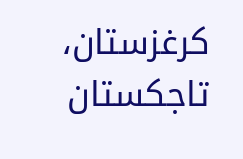کرغزستان، تاجکستان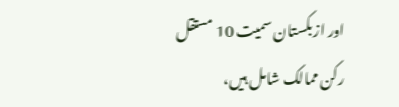اور ازبکستان سمیت 10 مستقل رکن ممالک شامل ہیں،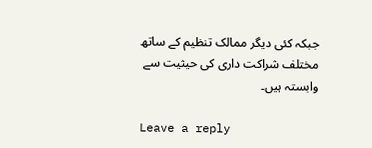جبکہ کئی دیگر ممالک تنظیم کے ساتھ مختلف شراکت داری کی حیثیت سے وابستہ ہیں۔

Leave a reply